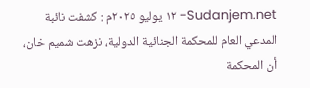Sudanjem.net- ١٢ يوليو ٢٠٢٥م : كشفت نائبة المدعي العام للمحكمة الجنائية الدولية، نزهت شميم خان، أن المحكمة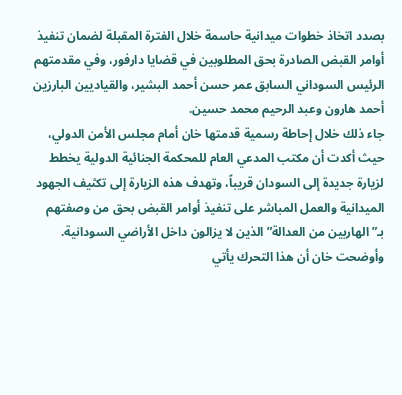بصدد اتخاذ خطوات ميدانية حاسمة خلال الفترة المقبلة لضمان تنفيذ أوامر القبض الصادرة بحق المطلوبين في قضايا دارفور، وفي مقدمتهم الرئيس السوداني السابق عمر حسن أحمد البشير، والقياديين البارزين أحمد هارون وعبد الرحيم محمد حسين.
جاء ذلك خلال إحاطة رسمية قدمتها خان أمام مجلس الأمن الدولي، حيث أكدت أن مكتب المدعي العام للمحكمة الجنائية الدولية يخطط لزيارة جديدة إلى السودان قريباً، وتهدف هذه الزيارة إلى تكثيف الجهود الميدانية والعمل المباشر على تنفيذ أوامر القبض بحق من وصفتهم بـ”الهاربين من العدالة” الذين لا يزالون داخل الأراضي السودانية.
وأوضحت خان أن هذا التحرك يأتي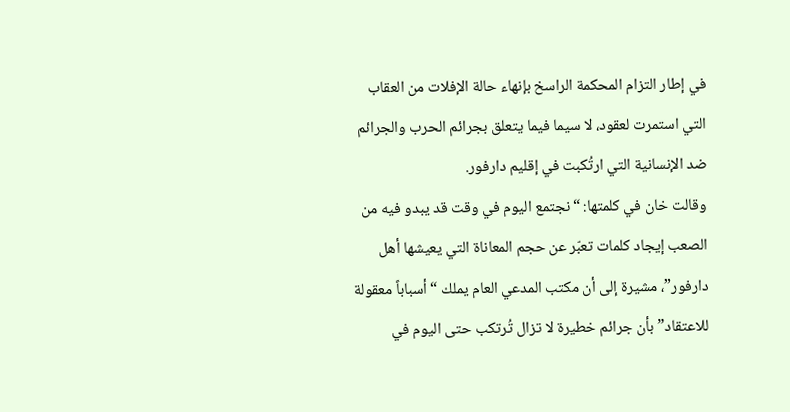في إطار التزام المحكمة الراسخ بإنهاء حالة الإفلات من العقاب التي استمرت لعقود، لا سيما فيما يتعلق بجرائم الحرب والجرائم ضد الإنسانية التي ارتُكبت في إقليم دارفور.
وقالت خان في كلمتها: “نجتمع اليوم في وقت قد يبدو فيه من الصعب إيجاد كلمات تعبّر عن حجم المعاناة التي يعيشها أهل دارفور”، مشيرة إلى أن مكتب المدعي العام يملك “أسباباً معقولة للاعتقاد” بأن جرائم خطيرة لا تزال تُرتكب حتى اليوم في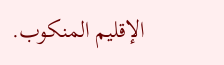الإقليم المنكوب.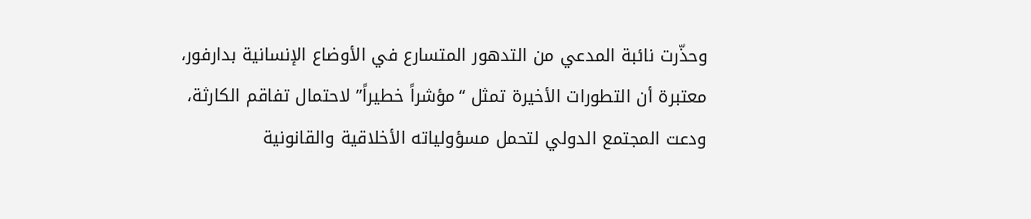وحذّرت نائبة المدعي من التدهور المتسارع في الأوضاع الإنسانية بدارفور، معتبرة أن التطورات الأخيرة تمثل “مؤشراً خطيراً” لاحتمال تفاقم الكارثة، ودعت المجتمع الدولي لتحمل مسؤولياته الأخلاقية والقانونية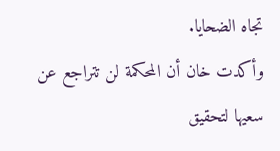تجاه الضحايا.
وأكدت خان أن المحكمة لن تتراجع عن سعيها لتحقيق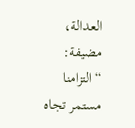العدالة، مضيفة: “التزامنا مستمر تجاه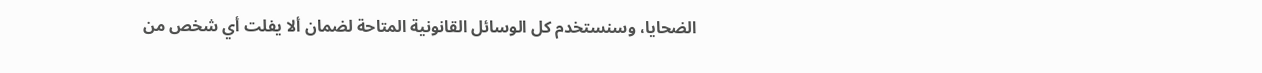الضحايا، وسنستخدم كل الوسائل القانونية المتاحة لضمان ألا يفلت أي شخص من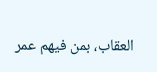العقاب، بمن فيهم عمر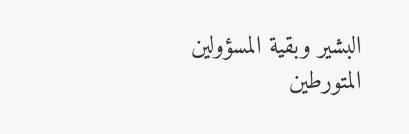البشير وبقية المسؤولين المتورطين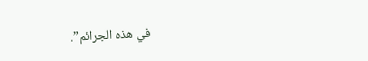في هذه الجرائم”.